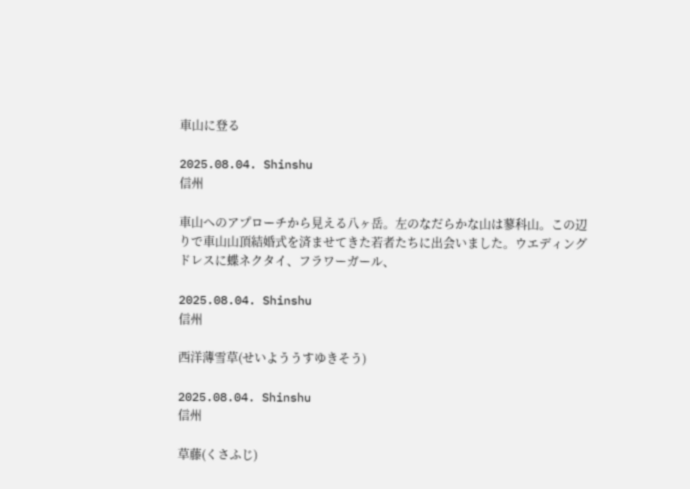車山に登る

2025.08.04. Shinshu
信州

車山へのアプローチから見える八ヶ岳。左のなだらかな山は蓼科山。この辺りで車山山頂結婚式を済ませてきた若者たちに出会いました。ウエディングドレスに蝶ネクタイ、フラワーガール、

2025.08.04. Shinshu
信州

西洋薄雪草(せいよううすゆきそう)

2025.08.04. Shinshu
信州

草藤(くさふじ)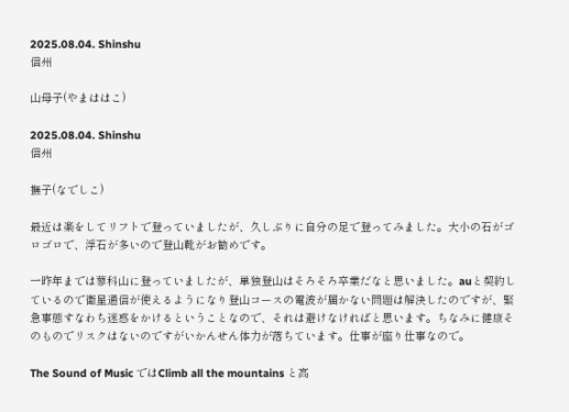2025.08.04. Shinshu
信州

山母子(やまははこ)

2025.08.04. Shinshu
信州

撫子(なでしこ)

最近は楽をしてリフトで登っていましたが、久しぶりに自分の足で登ってみました。大小の石がゴロゴロで、浮石が多いので登山靴がお勧めです。

一昨年までは蓼科山に登っていましたが、単独登山はそろそろ卒業だなと思いました。auと契約しているので衛星通信が使えるようになり登山コースの電波が届かない問題は解決したのですが、緊急事態すなわち迷惑をかけるということなので、それは避けなければと思います。ちなみに健康そのものでリスクはないのですがいかんせん体力が落ちています。仕事が座り仕事なので。

The Sound of Music ではClimb all the mountains と高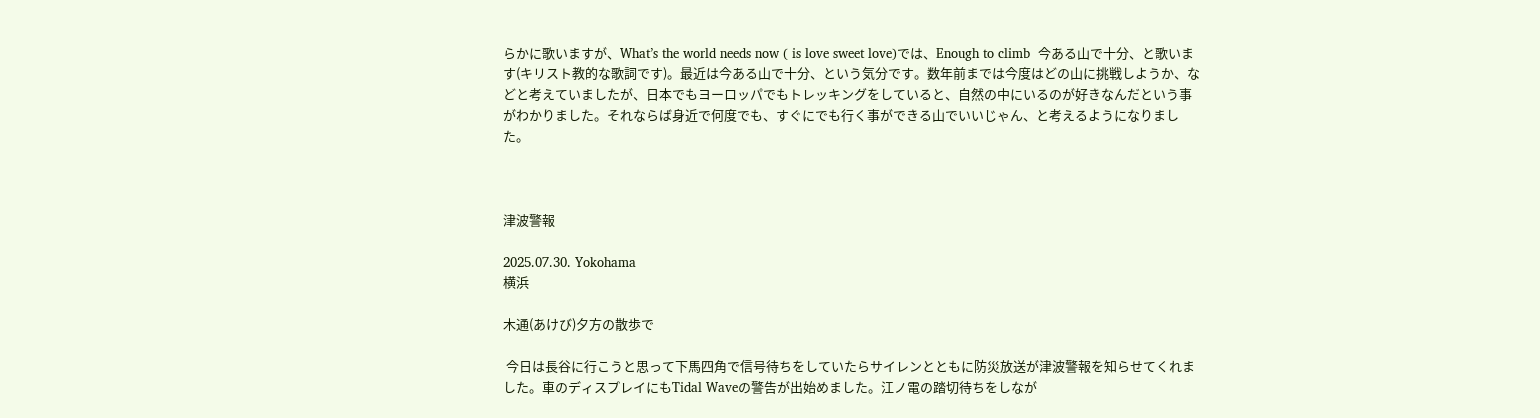らかに歌いますが、What’s the world needs now ( is love sweet love)では、Enough to climb  今ある山で十分、と歌います(キリスト教的な歌詞です)。最近は今ある山で十分、という気分です。数年前までは今度はどの山に挑戦しようか、などと考えていましたが、日本でもヨーロッパでもトレッキングをしていると、自然の中にいるのが好きなんだという事がわかりました。それならば身近で何度でも、すぐにでも行く事ができる山でいいじゃん、と考えるようになりました。



津波警報

2025.07.30. Yokohama
横浜

木通(あけび)夕方の散歩で

 今日は長谷に行こうと思って下馬四角で信号待ちをしていたらサイレンとともに防災放送が津波警報を知らせてくれました。車のディスプレイにもTidal Waveの警告が出始めました。江ノ電の踏切待ちをしなが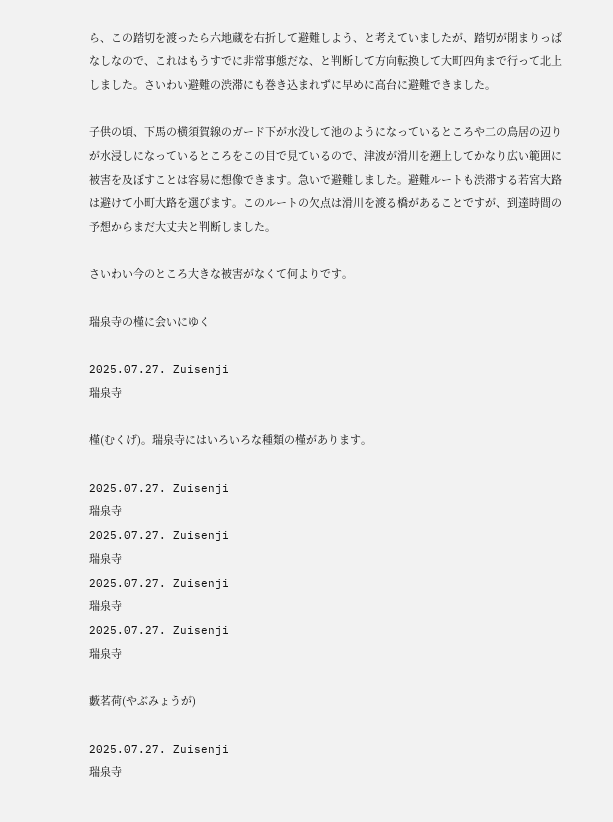ら、この踏切を渡ったら六地蔵を右折して避難しよう、と考えていましたが、踏切が閉まりっぱなしなので、これはもうすでに非常事態だな、と判断して方向転換して大町四角まで行って北上しました。さいわい避難の渋滞にも巻き込まれずに早めに高台に避難できました。

子供の頃、下馬の横須賀線のガード下が水没して池のようになっているところや二の鳥居の辺りが水浸しになっているところをこの目で見ているので、津波が滑川を遡上してかなり広い範囲に被害を及ぼすことは容易に想像できます。急いで避難しました。避難ルートも渋滞する若宮大路は避けて小町大路を選びます。このルートの欠点は滑川を渡る橋があることですが、到達時間の予想からまだ大丈夫と判断しました。

さいわい今のところ大きな被害がなくて何よりです。

瑞泉寺の槿に会いにゆく

2025.07.27. Zuisenji
瑞泉寺

槿(むくげ)。瑞泉寺にはいろいろな種類の槿があります。

2025.07.27. Zuisenji
瑞泉寺
2025.07.27. Zuisenji
瑞泉寺
2025.07.27. Zuisenji
瑞泉寺
2025.07.27. Zuisenji
瑞泉寺

藪茗荷(やぶみょうが)

2025.07.27. Zuisenji
瑞泉寺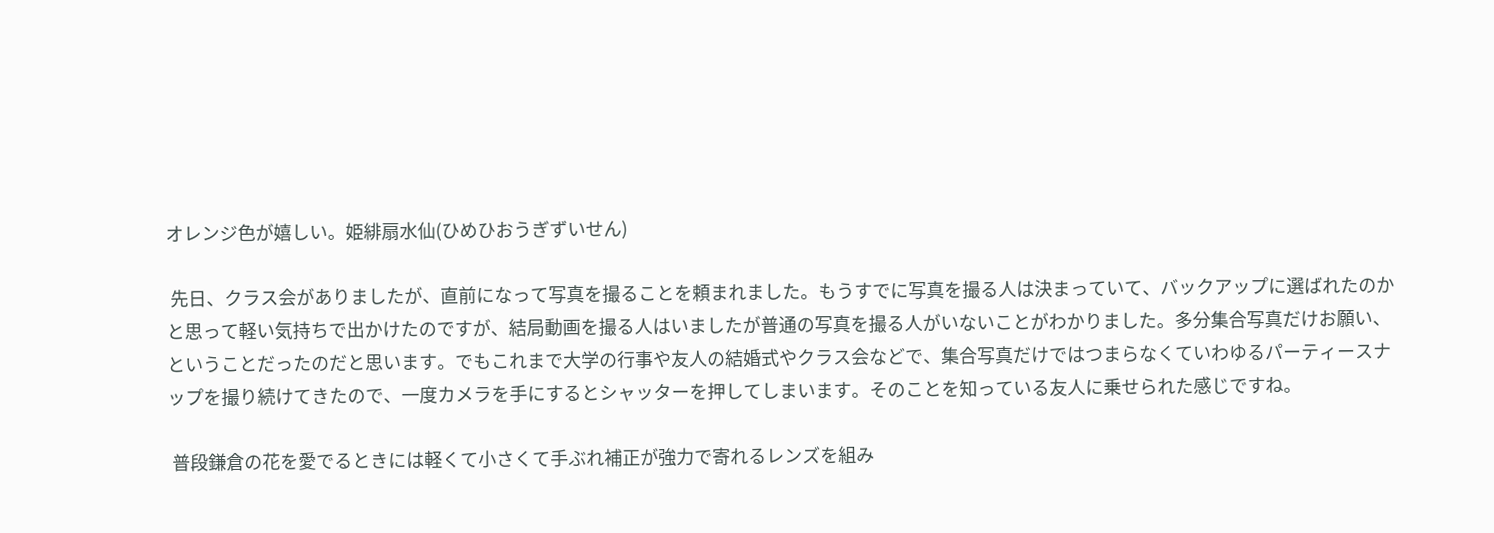オレンジ色が嬉しい。姫緋扇水仙(ひめひおうぎずいせん)

 先日、クラス会がありましたが、直前になって写真を撮ることを頼まれました。もうすでに写真を撮る人は決まっていて、バックアップに選ばれたのかと思って軽い気持ちで出かけたのですが、結局動画を撮る人はいましたが普通の写真を撮る人がいないことがわかりました。多分集合写真だけお願い、ということだったのだと思います。でもこれまで大学の行事や友人の結婚式やクラス会などで、集合写真だけではつまらなくていわゆるパーティースナップを撮り続けてきたので、一度カメラを手にするとシャッターを押してしまいます。そのことを知っている友人に乗せられた感じですね。

 普段鎌倉の花を愛でるときには軽くて小さくて手ぶれ補正が強力で寄れるレンズを組み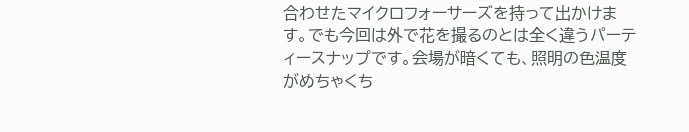合わせたマイクロフォーサーズを持って出かけます。でも今回は外で花を撮るのとは全く違うパーティースナップです。会場が暗くても、照明の色温度がめちゃくち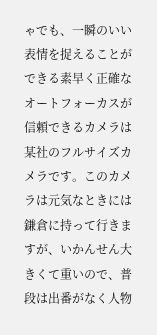ゃでも、一瞬のいい表情を捉えることができる素早く正確なオートフォーカスが信頼できるカメラは某社のフルサイズカメラです。このカメラは元気なときには鎌倉に持って行きますが、いかんせん大きくて重いので、普段は出番がなく人物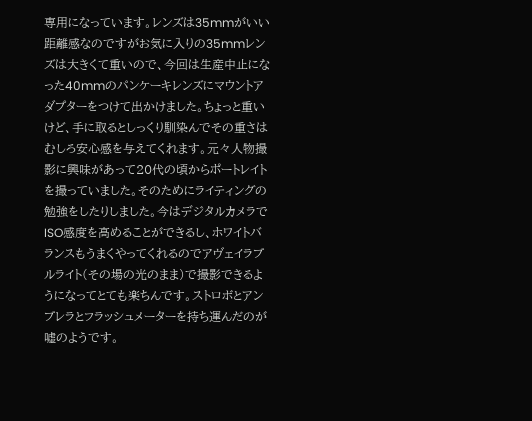専用になっています。レンズは35mmがいい距離感なのですがお気に入りの35mmレンズは大きくて重いので、今回は生産中止になった40mmのパンケーキレンズにマウントアダプターをつけて出かけました。ちょっと重いけど、手に取るとしっくり馴染んでその重さはむしろ安心感を与えてくれます。元々人物撮影に興味があって20代の頃からポートレイトを撮っていました。そのためにライティングの勉強をしたりしました。今はデジタルカメラでISO感度を高めることができるし、ホワイトバランスもうまくやってくれるのでアヴェイラブルライト(その場の光のまま)で撮影できるようになってとても楽ちんです。ストロボとアンブレラとフラッシュメーターを持ち運んだのが嘘のようです。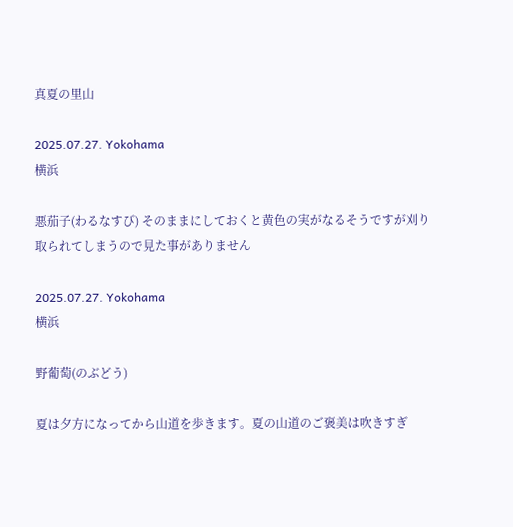真夏の里山

2025.07.27. Yokohama
横浜

悪茄子(わるなすび) そのままにしておくと黄色の実がなるそうですが刈り取られてしまうので見た事がありません

2025.07.27. Yokohama
横浜

野葡萄(のぶどう)

夏は夕方になってから山道を歩きます。夏の山道のご褒美は吹きすぎ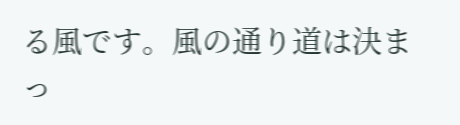る風です。風の通り道は決まっ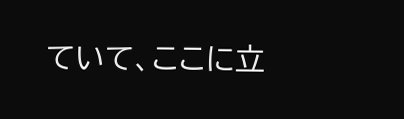ていて、ここに立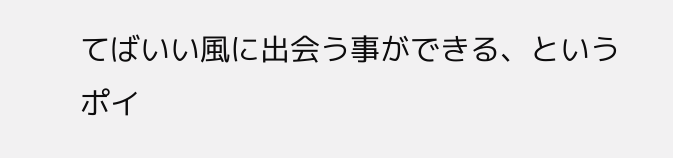てばいい風に出会う事ができる、というポイ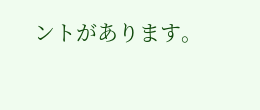ントがあります。